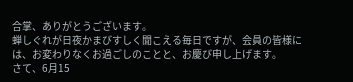合掌、ありがとうございます。
蝉しぐれが日夜かまびすしく聞こえる毎日ですが、会員の皆様には、お変わりなくお過ごしのことと、お慶び申し上げます。
さて、6月15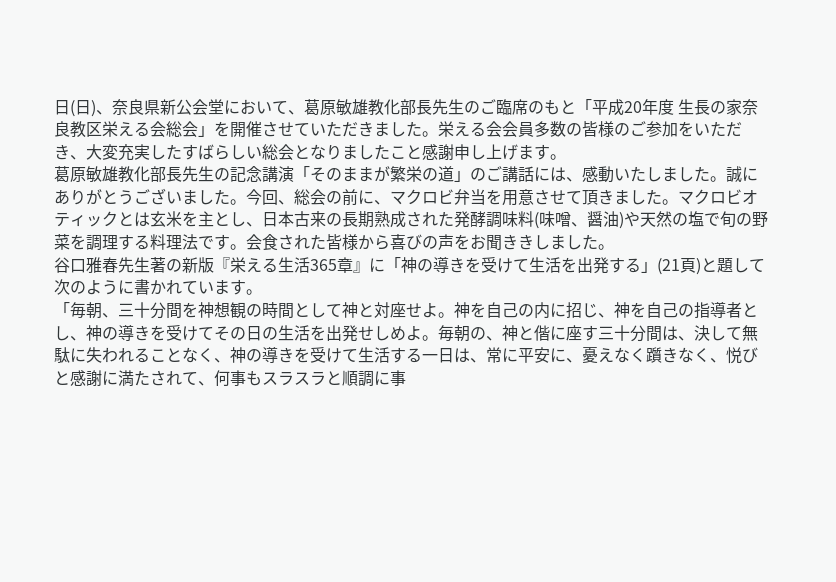日(日)、奈良県新公会堂において、葛原敏雄教化部長先生のご臨席のもと「平成20年度 生長の家奈良教区栄える会総会」を開催させていただきました。栄える会会員多数の皆様のご参加をいただき、大変充実したすばらしい総会となりましたこと感謝申し上げます。
葛原敏雄教化部長先生の記念講演「そのままが繁栄の道」のご講話には、感動いたしました。誠にありがとうございました。今回、総会の前に、マクロビ弁当を用意させて頂きました。マクロビオティックとは玄米を主とし、日本古来の長期熟成された発酵調味料(味噌、醤油)や天然の塩で旬の野菜を調理する料理法です。会食された皆様から喜びの声をお聞ききしました。
谷口雅春先生著の新版『栄える生活365章』に「神の導きを受けて生活を出発する」(21頁)と題して次のように書かれています。
「毎朝、三十分間を神想観の時間として神と対座せよ。神を自己の内に招じ、神を自己の指導者とし、神の導きを受けてその日の生活を出発せしめよ。毎朝の、神と偕に座す三十分間は、決して無駄に失われることなく、神の導きを受けて生活する一日は、常に平安に、憂えなく躓きなく、悦びと感謝に満たされて、何事もスラスラと順調に事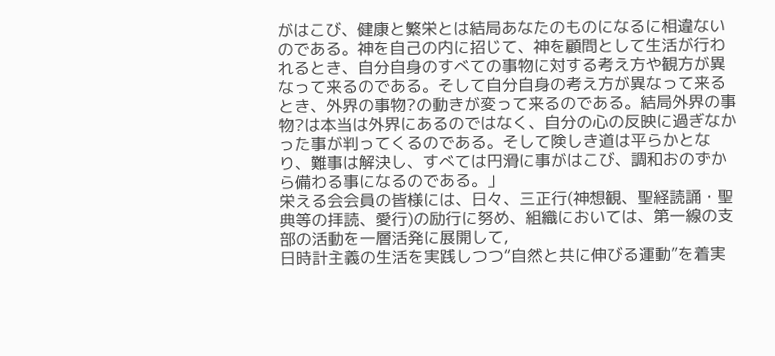がはこび、健康と繁栄とは結局あなたのものになるに相違ないのである。神を自己の内に招じて、神を顧問として生活が行われるとき、自分自身のすべての事物に対する考え方や観方が異なって来るのである。そして自分自身の考え方が異なって来るとき、外界の事物?の動きが変って来るのである。結局外界の事物?は本当は外界にあるのではなく、自分の心の反映に過ぎなかった事が判ってくるのである。そして険しき道は平らかとなり、難事は解決し、すべては円滑に事がはこび、調和おのずから備わる事になるのである。」
栄える会会員の皆様には、日々、三正行(神想観、聖経読誦・聖典等の拝読、愛行)の励行に努め、組織においては、第一線の支部の活動を一層活発に展開して,
日時計主義の生活を実践しつつ“自然と共に伸びる運動”を着実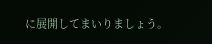に展開してまいりましょう。